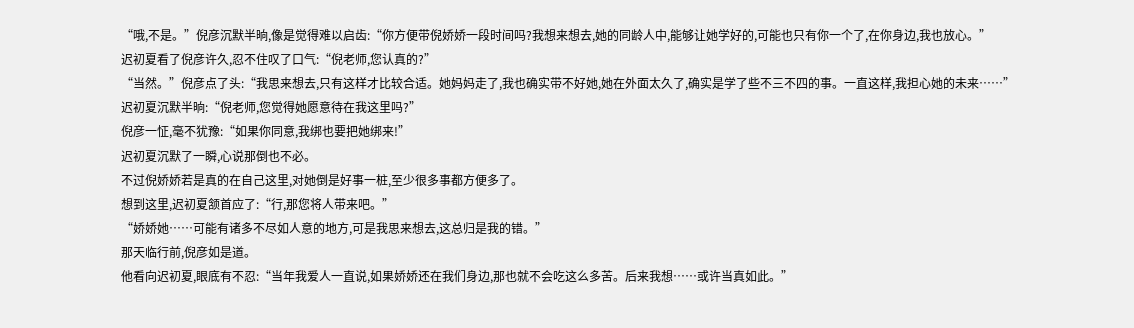“哦,不是。”倪彦沉默半晌,像是觉得难以启齿:“你方便带倪娇娇一段时间吗?我想来想去,她的同龄人中,能够让她学好的,可能也只有你一个了,在你身边,我也放心。”
迟初夏看了倪彦许久,忍不住叹了口气:“倪老师,您认真的?”
“当然。”倪彦点了头:“我思来想去,只有这样才比较合适。她妈妈走了,我也确实带不好她,她在外面太久了,确实是学了些不三不四的事。一直这样,我担心她的未来……”
迟初夏沉默半晌:“倪老师,您觉得她愿意待在我这里吗?”
倪彦一怔,毫不犹豫:“如果你同意,我绑也要把她绑来!”
迟初夏沉默了一瞬,心说那倒也不必。
不过倪娇娇若是真的在自己这里,对她倒是好事一桩,至少很多事都方便多了。
想到这里,迟初夏颔首应了:“行,那您将人带来吧。”
“娇娇她……可能有诸多不尽如人意的地方,可是我思来想去,这总归是我的错。”
那天临行前,倪彦如是道。
他看向迟初夏,眼底有不忍:“当年我爱人一直说,如果娇娇还在我们身边,那也就不会吃这么多苦。后来我想……或许当真如此。”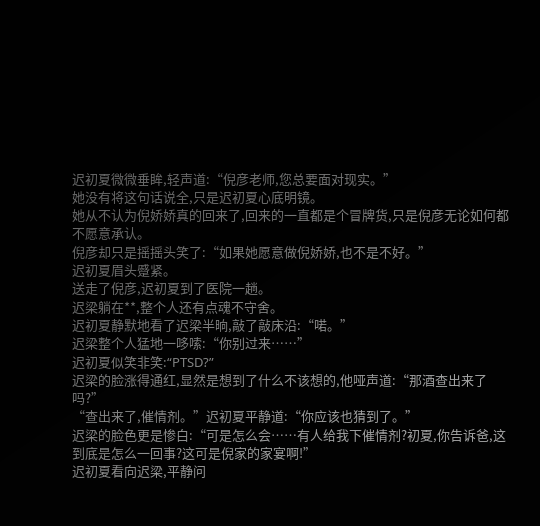迟初夏微微垂眸,轻声道:“倪彦老师,您总要面对现实。”
她没有将这句话说全,只是迟初夏心底明镜。
她从不认为倪娇娇真的回来了,回来的一直都是个冒牌货,只是倪彦无论如何都不愿意承认。
倪彦却只是摇摇头笑了:“如果她愿意做倪娇娇,也不是不好。”
迟初夏眉头蹙紧。
送走了倪彦,迟初夏到了医院一趟。
迟梁躺在**,整个人还有点魂不守舍。
迟初夏静默地看了迟梁半晌,敲了敲床沿:“喏。”
迟梁整个人猛地一哆嗦:“你别过来……”
迟初夏似笑非笑:“PTSD?”
迟梁的脸涨得通红,显然是想到了什么不该想的,他哑声道:“那酒查出来了吗?”
“查出来了,催情剂。”迟初夏平静道:“你应该也猜到了。”
迟梁的脸色更是惨白:“可是怎么会……有人给我下催情剂?初夏,你告诉爸,这到底是怎么一回事?这可是倪家的家宴啊!”
迟初夏看向迟梁,平静问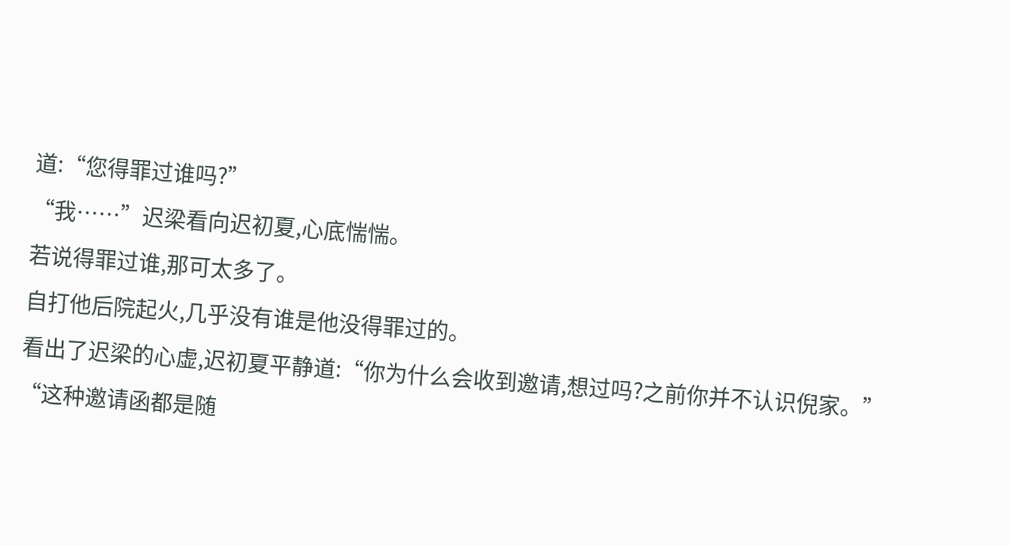道:“您得罪过谁吗?”
“我……”迟梁看向迟初夏,心底惴惴。
若说得罪过谁,那可太多了。
自打他后院起火,几乎没有谁是他没得罪过的。
看出了迟梁的心虚,迟初夏平静道:“你为什么会收到邀请,想过吗?之前你并不认识倪家。”
“这种邀请函都是随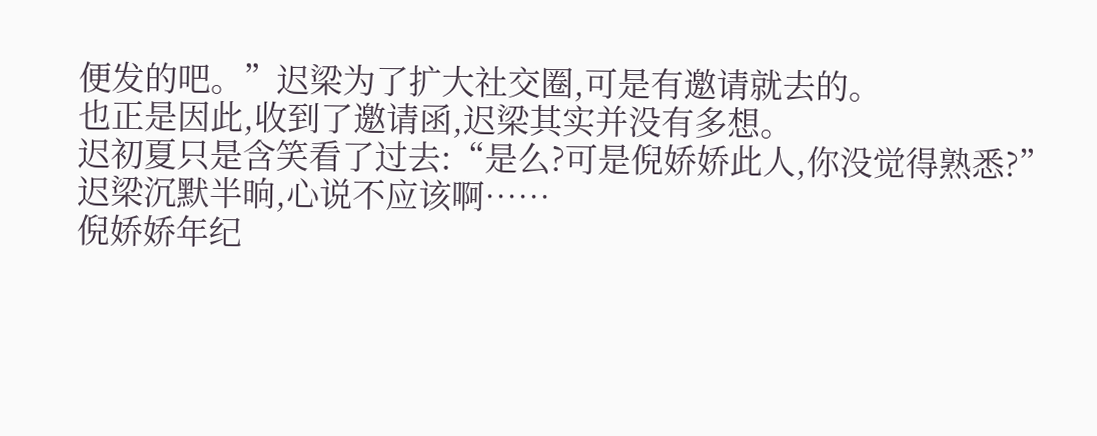便发的吧。”迟梁为了扩大社交圈,可是有邀请就去的。
也正是因此,收到了邀请函,迟梁其实并没有多想。
迟初夏只是含笑看了过去:“是么?可是倪娇娇此人,你没觉得熟悉?”
迟梁沉默半晌,心说不应该啊……
倪娇娇年纪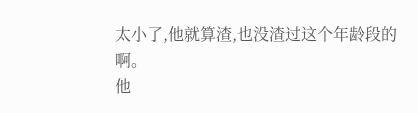太小了,他就算渣,也没渣过这个年龄段的啊。
他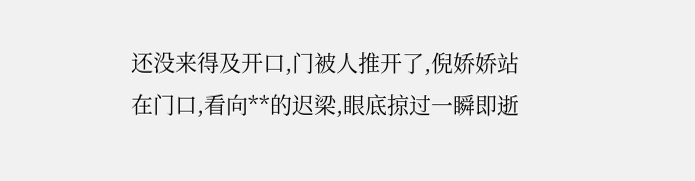还没来得及开口,门被人推开了,倪娇娇站在门口,看向**的迟梁,眼底掠过一瞬即逝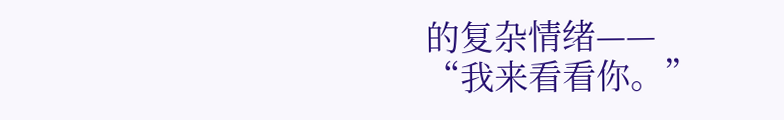的复杂情绪——
“我来看看你。”